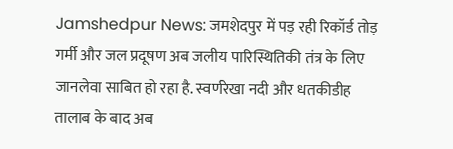Jamshedpur News: जमशेदपुर में पड़ रही रिकॉर्ड तोड़ गर्मी और जल प्रदूषण अब जलीय पारिस्थितिकी तंत्र के लिए जानलेवा साबित हो रहा है. स्वर्णरेखा नदी और धतकीडीह तालाब के बाद अब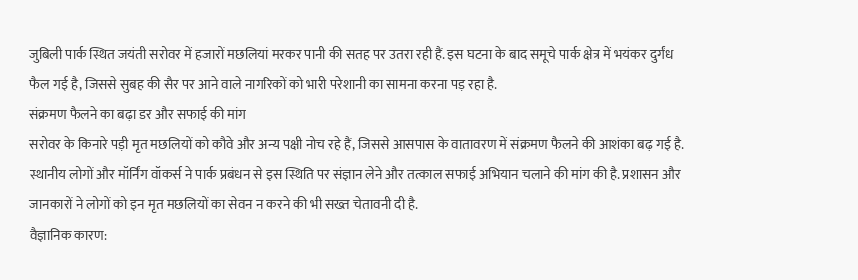जुबिली पार्क स्थित जयंती सरोवर में हजारों मछलियां मरकर पानी की सतह पर उतरा रही हैं. इस घटना के बाद समूचे पार्क क्षेत्र में भयंकर दुर्गंध फैल गई है, जिससे सुबह की सैर पर आने वाले नागरिकों को भारी परेशानी का सामना करना पड़ रहा है.
संक्रमण फैलने का बढ़ा डर और सफाई की मांग
सरोवर के किनारे पड़ी मृत मछलियों को कौवे और अन्य पक्षी नोच रहे हैं, जिससे आसपास के वातावरण में संक्रमण फैलने की आशंका बढ़ गई है. स्थानीय लोगों और मॉर्निंग वॉकर्स ने पार्क प्रबंधन से इस स्थिति पर संज्ञान लेने और तत्काल सफाई अभियान चलाने की मांग की है. प्रशासन और जानकारों ने लोगों को इन मृत मछलियों का सेवन न करने की भी सख्त चेतावनी दी है.
वैज्ञानिक कारण: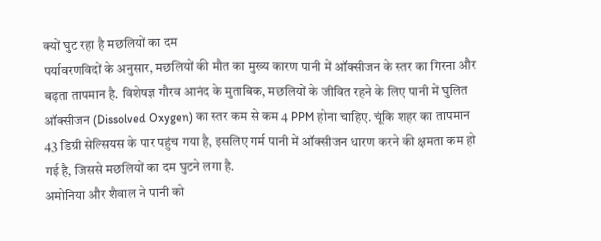क्यों घुट रहा है मछलियों का दम
पर्यावरणविदों के अनुसार, मछलियों की मौत का मुख्य कारण पानी में ऑक्सीजन के स्तर का गिरना और बढ़ता तापमान है. विशेषज्ञ गौरव आनंद के मुताबिक, मछलियों के जीवित रहने के लिए पानी में घुलित ऑक्सीजन (Dissolved Oxygen) का स्तर कम से कम 4 PPM होना चाहिए. चूंकि शहर का तापमान 43 डिग्री सेल्सियस के पार पहुंच गया है, इसलिए गर्म पानी में ऑक्सीजन धारण करने की क्षमता कम हो गई है, जिससे मछलियों का दम घुटने लगा है.
अमोनिया और शैवाल ने पानी को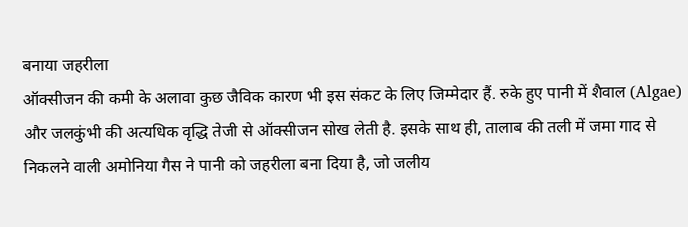बनाया जहरीला
ऑक्सीजन की कमी के अलावा कुछ जैविक कारण भी इस संकट के लिए जिम्मेदार हैं. रुके हुए पानी में शैवाल (Algae) और जलकुंभी की अत्यधिक वृद्धि तेजी से ऑक्सीजन सोख लेती है. इसके साथ ही, तालाब की तली में जमा गाद से निकलने वाली अमोनिया गैस ने पानी को जहरीला बना दिया है, जो जलीय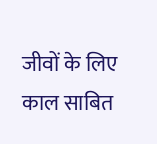जीवों के लिए काल साबित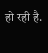हो रही है.